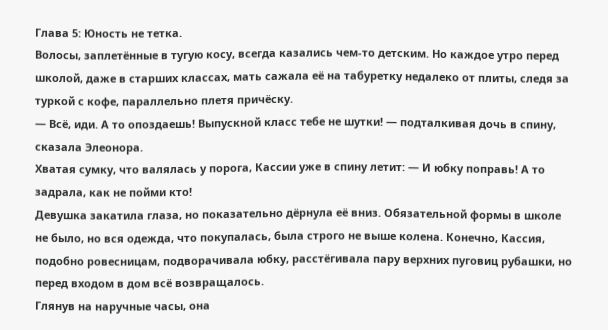Глава 5: Юность не тетка.
Волосы, заплетённые в тугую косу, всегда казались чем-то детским. Но каждое утро перед школой, даже в старших классах, мать сажала её на табуретку недалеко от плиты, следя за туркой с кофе, параллельно плетя причёску.
— Всё, иди. А то опоздаешь! Выпускной класс тебе не шутки! — подталкивая дочь в спину, сказала Элеонора.
Хватая сумку, что валялась у порога, Кассии уже в спину летит: — И юбку поправь! А то задрала, как не пойми кто!
Девушка закатила глаза, но показательно дёрнула её вниз. Обязательной формы в школе не было, но вся одежда, что покупалась, была строго не выше колена. Конечно, Кассия, подобно ровесницам, подворачивала юбку, расстёгивала пару верхних пуговиц рубашки, но перед входом в дом всё возвращалось.
Глянув на наручные часы, она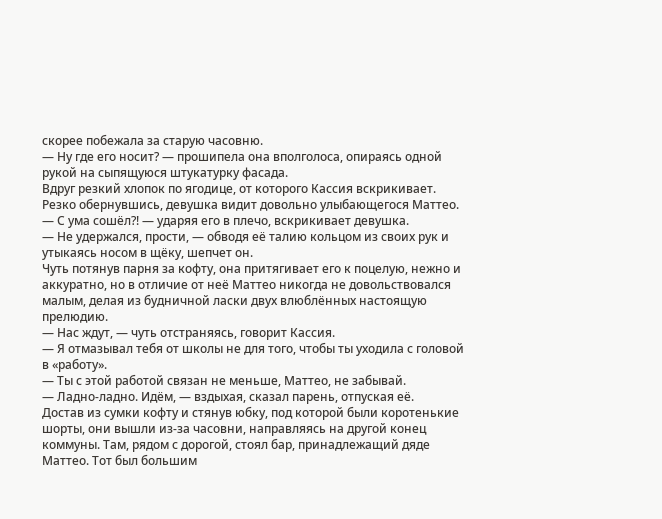скорее побежала за старую часовню.
— Ну где его носит? — прошипела она вполголоса, опираясь одной рукой на сыпящуюся штукатурку фасада.
Вдруг резкий хлопок по ягодице, от которого Кассия вскрикивает. Резко обернувшись, девушка видит довольно улыбающегося Маттео.
— С ума сошёл?! — ударяя его в плечо, вскрикивает девушка.
— Не удержался, прости, — обводя её талию кольцом из своих рук и утыкаясь носом в щёку, шепчет он.
Чуть потянув парня за кофту, она притягивает его к поцелую, нежно и аккуратно, но в отличие от неё Маттео никогда не довольствовался малым, делая из будничной ласки двух влюблённых настоящую прелюдию.
— Нас ждут, — чуть отстраняясь, говорит Кассия.
— Я отмазывал тебя от школы не для того, чтобы ты уходила с головой в «работу».
— Ты с этой работой связан не меньше, Маттео, не забывай.
— Ладно-ладно. Идём, — вздыхая, сказал парень, отпуская её.
Достав из сумки кофту и стянув юбку, под которой были коротенькие шорты, они вышли из-за часовни, направляясь на другой конец коммуны. Там, рядом с дорогой, стоял бар, принадлежащий дяде Маттео. Тот был большим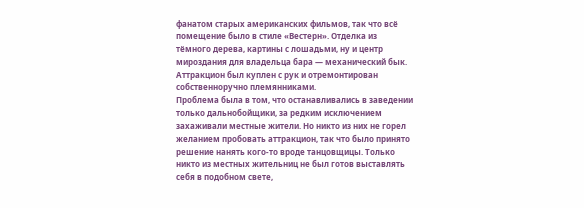фанатом старых американских фильмов, так что всё помещение было в стиле «Вестерн». Отделка из тёмного дерева, картины с лошадьми, ну и центр мироздания для владельца бара — механический бык. Аттракцион был куплен с рук и отремонтирован собственноручно племянниками.
Проблема была в том, что останавливались в заведении только дальнобойщики, за редким исключением захаживали местные жители. Но никто из них не горел желанием пробовать аттракцион, так что было принято решение нанять кого-то вроде танцовщицы. Только никто из местных жительниц не был готов выставлять себя в подобном свете,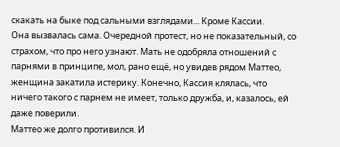скакать на быке под сальными взглядами... Кроме Кассии.
Она вызвалась сама. Очередной протест, но не показательный, со страхом, что про него узнают. Мать не одобряла отношений с парнями в принципе, мол, рано ещё, но увидев рядом Маттео, женщина закатила истерику. Конечно, Кассия клялась, что ничего такого с парнем не имеет, только дружба, и, казалось, ей даже поверили.
Маттео же долго противился. И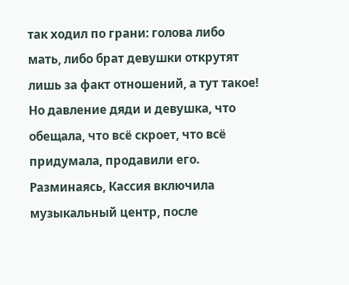так ходил по грани: голова либо мать, либо брат девушки открутят лишь за факт отношений, а тут такое! Но давление дяди и девушка, что обещала, что всё скроет, что всё придумала, продавили его.
Разминаясь, Кассия включила музыкальный центр, после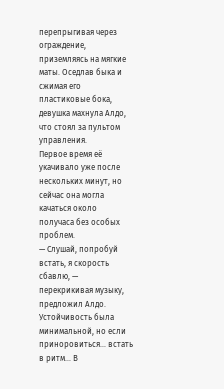перепрыгивая через ограждение, приземляясь на мягкие маты. Оседлав быка и сжимая его пластиковые бока, девушка махнула Алдо, что стоял за пультом управления.
Первое время её укачивало уже после нескольких минут, но сейчас она могла качаться около получаса без особых проблем.
— Слушай, попробуй встать, я скорость сбавлю, — перекрикивая музыку, предложил Алдо.
Устойчивость была минимальной, но если приноровиться... встать в ритм... В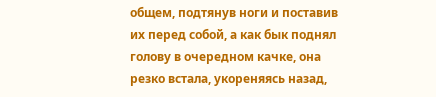общем, подтянув ноги и поставив их перед собой, а как бык поднял голову в очередном качке, она резко встала, укореняясь назад,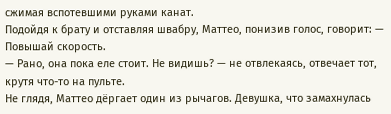сжимая вспотевшими руками канат.
Подойдя к брату и отставляя швабру, Маттео, понизив голос, говорит: — Повышай скорость.
— Рано, она пока еле стоит. Не видишь? — не отвлекаясь, отвечает тот, крутя что-то на пульте.
Не глядя, Маттео дёргает один из рычагов. Девушка, что замахнулась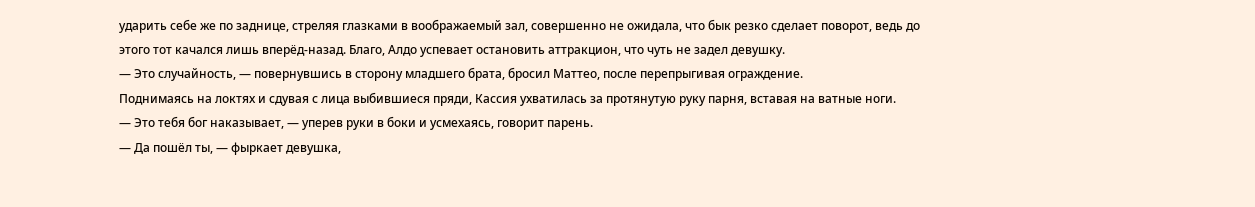ударить себе же по заднице, стреляя глазками в воображаемый зал, совершенно не ожидала, что бык резко сделает поворот, ведь до этого тот качался лишь вперёд-назад. Благо, Алдо успевает остановить аттракцион, что чуть не задел девушку.
— Это случайность, — повернувшись в сторону младшего брата, бросил Маттео, после перепрыгивая ограждение.
Поднимаясь на локтях и сдувая с лица выбившиеся пряди, Кассия ухватилась за протянутую руку парня, вставая на ватные ноги.
— Это тебя бог наказывает, — уперев руки в боки и усмехаясь, говорит парень.
— Да пошёл ты, — фыркает девушка,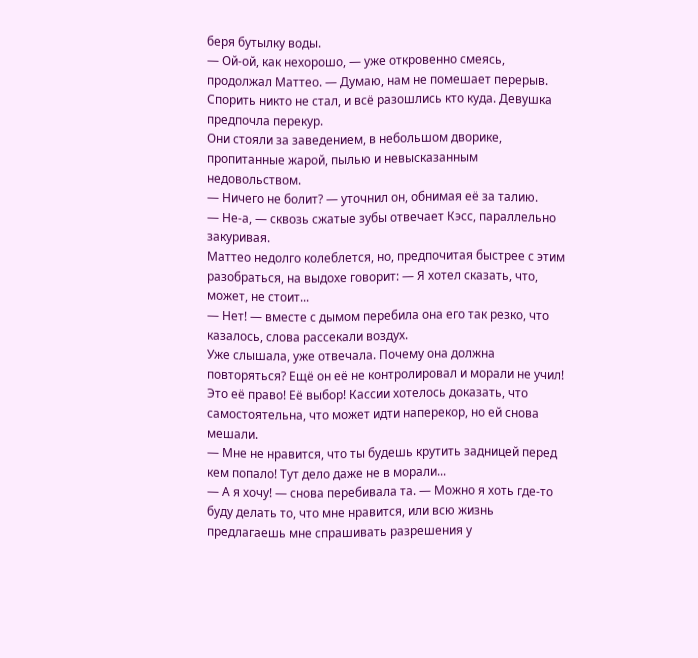беря бутылку воды.
— Ой-ой, как нехорошо, — уже откровенно смеясь, продолжал Маттео. — Думаю, нам не помешает перерыв.
Спорить никто не стал, и всё разошлись кто куда. Девушка предпочла перекур.
Они стояли за заведением, в небольшом дворике, пропитанные жарой, пылью и невысказанным недовольством.
— Ничего не болит? — уточнил он, обнимая её за талию.
— Не-а, — сквозь сжатые зубы отвечает Кэсс, параллельно закуривая.
Маттео недолго колеблется, но, предпочитая быстрее с этим разобраться, на выдохе говорит: — Я хотел сказать, что, может, не стоит...
— Нет! — вместе с дымом перебила она его так резко, что казалось, слова рассекали воздух.
Уже слышала, уже отвечала. Почему она должна повторяться? Ещё он её не контролировал и морали не учил! Это её право! Её выбор! Кассии хотелось доказать, что самостоятельна, что может идти наперекор, но ей снова мешали.
— Мне не нравится, что ты будешь крутить задницей перед кем попало! Тут дело даже не в морали...
— А я хочу! — снова перебивала та. — Можно я хоть где-то буду делать то, что мне нравится, или всю жизнь предлагаешь мне спрашивать разрешения у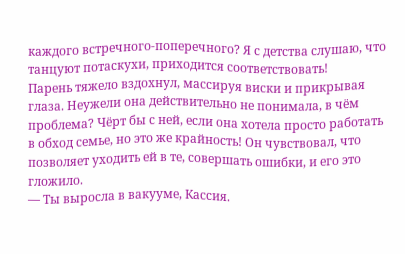каждого встречного-поперечного? Я с детства слушаю, что танцуют потаскухи, приходится соответствовать!
Парень тяжело вздохнул, массируя виски и прикрывая глаза. Неужели она действительно не понимала, в чём проблема? Чёрт бы с ней, если она хотела просто работать в обход семье, но это же крайность! Он чувствовал, что позволяет уходить ей в те, совершать ошибки, и его это гложило.
— Ты выросла в вакууме, Кассия.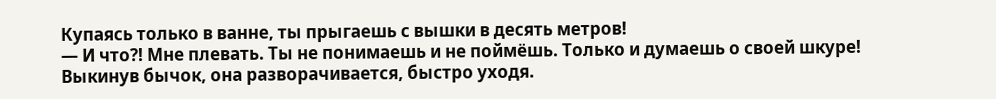Купаясь только в ванне, ты прыгаешь с вышки в десять метров!
— И что?! Мне плевать. Ты не понимаешь и не поймёшь. Только и думаешь о своей шкуре!
Выкинув бычок, она разворачивается, быстро уходя.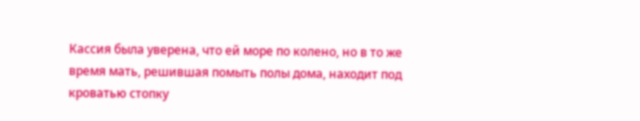Кассия была уверена, что ей море по колено, но в то же время мать, решившая помыть полы дома, находит под кроватью стопку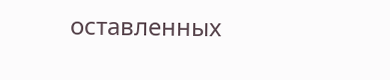оставленных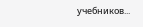учебников...